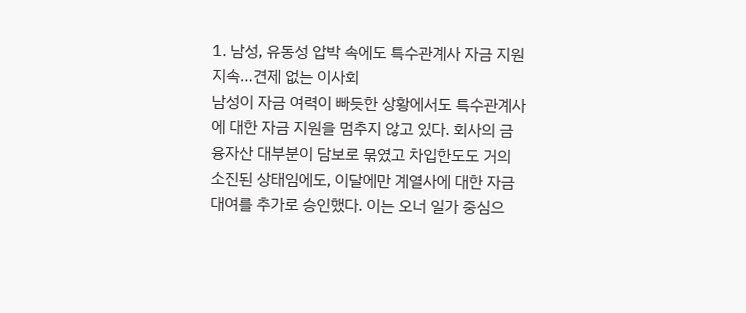1. 남성, 유동성 압박 속에도 특수관계사 자금 지원 지속…견제 없는 이사회
남성이 자금 여력이 빠듯한 상황에서도 특수관계사에 대한 자금 지원을 멈추지 않고 있다. 회사의 금융자산 대부분이 담보로 묶였고 차입한도도 거의 소진된 상태임에도, 이달에만 계열사에 대한 자금 대여를 추가로 승인했다. 이는 오너 일가 중심으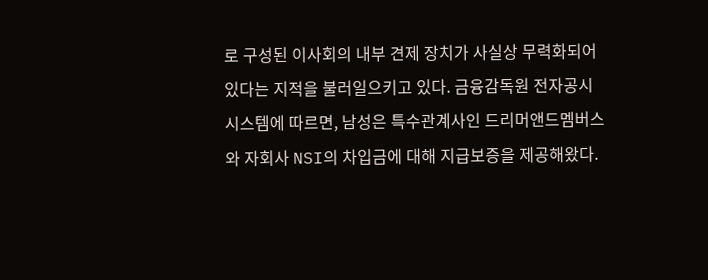로 구성된 이사회의 내부 견제 장치가 사실상 무력화되어 있다는 지적을 불러일으키고 있다. 금융감독원 전자공시시스템에 따르면, 남성은 특수관계사인 드리머앤드멤버스와 자회사 NSI의 차입금에 대해 지급보증을 제공해왔다.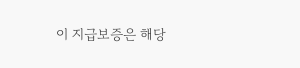이 지급보증은 해당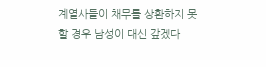계열사들이 채무를 상환하지 못할 경우 남성이 대신 갚겠다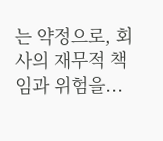는 약정으로, 회사의 재무적 책임과 위험을...